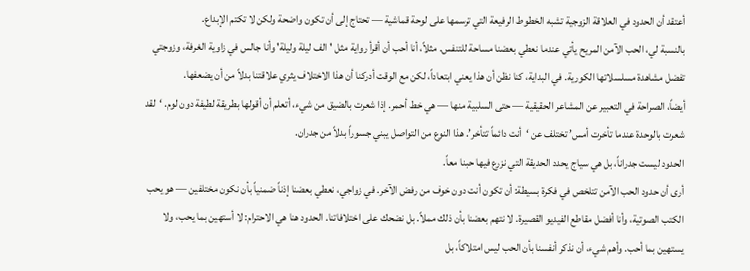أعتقد أن الحدود في العلاقة الزوجية تشبه الخطوط الرفيعة التي ترسمها على لوحة قماشية — تحتاج إلى أن تكون واضحة ولكن لا تكتم الإبداع.
بالنسبة لي، الحب الآمن المريح يأتي عندما نعطي بعضنا مساحة للتنفس. مثلاً، أنا أحب أن أقرأ رواية مثل 'الف ليلة وليلة' وأنا جالس في زاوية الغرفة، وزوجتي تفضل مشاهدة مسلسلاتها الكورية. في البداية، كنا نظن أن هذا يعني ابتعاداً، لكن مع الوقت أدركنا أن هذا الاختلاف يثري علاقتنا بدلاً من أن يضعفها.
أيضاً، الصراحة في التعبير عن المشاعر الحقيقية — حتى السلبية منها — هي خط أحمر. إذا شعرت بالضيق من شيء، أتعلم أن أقولها بطريقة لطيفة دون لوم. ‘لقد شعرت بالوحدة عندما تأخرت أمس’ تختلف عن ‘أنت دائماً تتأخر’. هذا النوع من التواصل يبني جسوراً بدلاً من جدران.
الحدود ليست جدراناً، بل هي سياج يحدد الحديقة التي نزرع فيها حبنا معاً.
أرى أن حدود الحب الآمن تتلخص في فكرة بسيطة: أن تكون أنت دون خوف من رفض الآخر. في زواجي، نعطي بعضنا إذناً ضمنياً بأن نكون مختلفين — هو يحب الكتب الصوتية، وأنا أفضل مقاطع الفيديو القصيرة. لا نتهم بعضنا بأن ذلك مملاً. بل نضحك على اختلافاتنا. الحدود هنا هي الاحترام: لا أستهين بما يحب، ولا يستهين بما أحب. وأهم شيء، أن نذكر أنفسنا بأن الحب ليس امتلاكاً، بل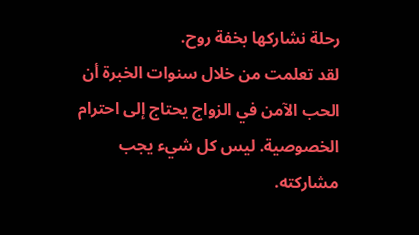رحلة نشاركها بخفة روح.
لقد تعلمت من خلال سنوات الخبرة أن الحب الآمن في الزواج يحتاج إلى احترام الخصوصية. ليس كل شيء يجب مشاركته.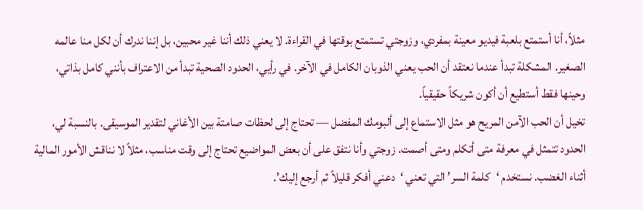مثلاً، أنا أستمتع بلعبة فيديو معينة بمفردي، وزوجتي تستمتع بوقتها في القراءة. لا يعني ذلك أننا غير محبين، بل إننا ندرك أن لكل منا عالمه الصغير. المشكلة تبدأ عندما نعتقد أن الحب يعني الذوبان الكامل في الآخر. في رأيي، الحدود الصحية تبدأ من الاعتراف بأنني كامل بذاتي، وحينها فقط أستطيع أن أكون شريكاً حقيقياً.
تخيل أن الحب الآمن المريح هو مثل الاستماع إلى ألبومك المفضل — تحتاج إلى لحظات صامتة بين الأغاني لتقدير الموسيقى. بالنسبة لي، الحدود تتمثل في معرفة متى أتكلم ومتى أصمت. زوجتي وأنا نتفق على أن بعض المواضيع تحتاج إلى وقت مناسب، مثلاً لا نناقش الأمور المالية أثناء الغضب. نستخدم ‘كلمة السر’ التي تعني ‘دعني أفكر قليلاً ثم أرجع إليك’.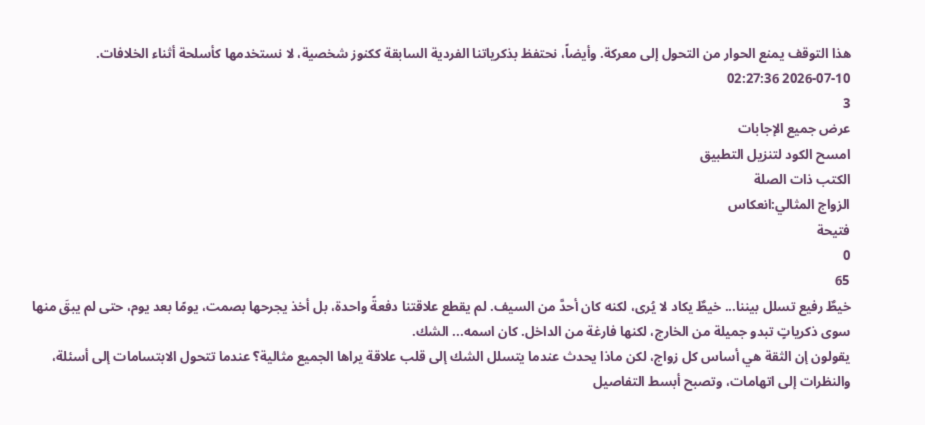هذا التوقف يمنع الحوار من التحول إلى معركة. وأيضاً، نحتفظ بذكرياتنا الفردية السابقة ككنوز شخصية، لا نستخدمها كأسلحة أثناء الخلافات.
2026-07-10 02:27:36
3
عرض جميع الإجابات
امسح الكود لتنزيل التطبيق
الكتب ذات الصلة
الزواج المثالي:انعكاس
فتيحة
0
65
خيطٌ رفيع تسلل بيننا... خيطٌ يكاد لا يُرى، لكنه كان أحدَّ من السيف. لم يقطع علاقتنا دفعةً واحدة، بل أخذ يجرحها بصمت، يومًا بعد يوم، حتى لم يبقَ منها سوى ذكرياتٍ تبدو جميلة من الخارج، لكنها فارغة من الداخل. كان اسمه... الشك.
يقولون إن الثقة هي أساس كل زواج، لكن ماذا يحدث عندما يتسلل الشك إلى قلب علاقة يراها الجميع مثالية؟ عندما تتحول الابتسامات إلى أسئلة، والنظرات إلى اتهامات، وتصبح أبسط التفاصيل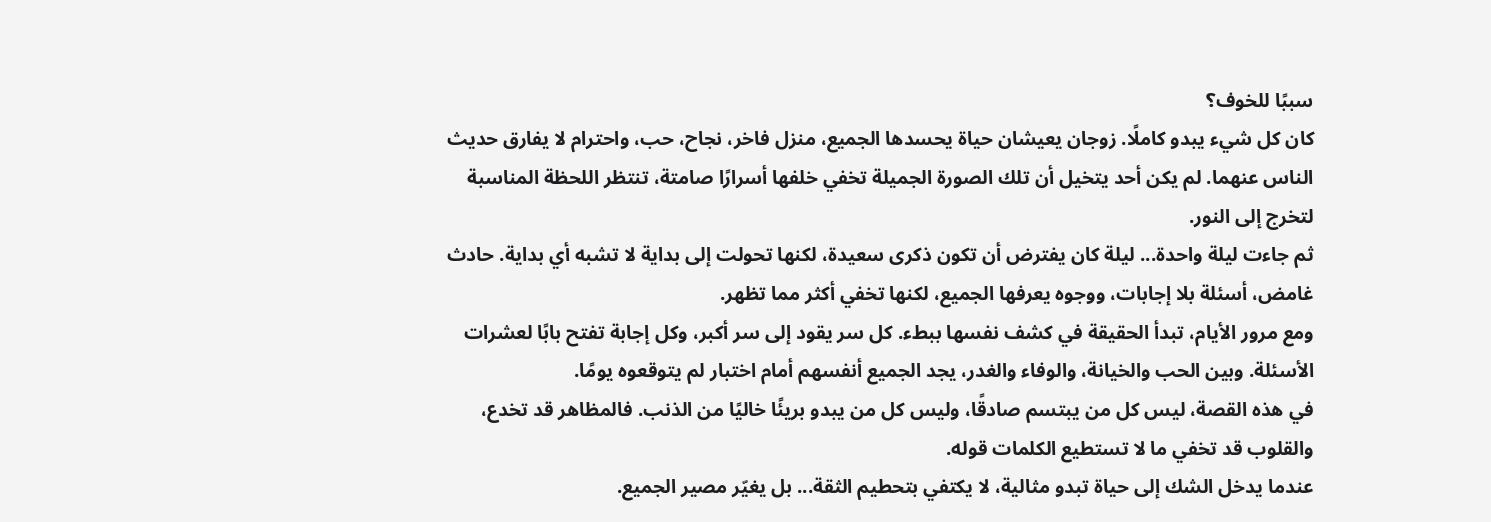سببًا للخوف؟
كان كل شيء يبدو كاملًا. زوجان يعيشان حياة يحسدها الجميع، منزل فاخر، نجاح، حب، واحترام لا يفارق حديث الناس عنهما. لم يكن أحد يتخيل أن تلك الصورة الجميلة تخفي خلفها أسرارًا صامتة، تنتظر اللحظة المناسبة لتخرج إلى النور.
ثم جاءت ليلة واحدة... ليلة كان يفترض أن تكون ذكرى سعيدة، لكنها تحولت إلى بداية لا تشبه أي بداية. حادث غامض، أسئلة بلا إجابات، ووجوه يعرفها الجميع، لكنها تخفي أكثر مما تظهر.
ومع مرور الأيام، تبدأ الحقيقة في كشف نفسها ببطء. كل سر يقود إلى سر أكبر، وكل إجابة تفتح بابًا لعشرات الأسئلة. وبين الحب والخيانة، والوفاء والغدر، يجد الجميع أنفسهم أمام اختبار لم يتوقعوه يومًا.
في هذه القصة، ليس كل من يبتسم صادقًا، وليس كل من يبدو بريئًا خاليًا من الذنب. فالمظاهر قد تخدع، والقلوب قد تخفي ما لا تستطيع الكلمات قوله.
عندما يدخل الشك إلى حياة تبدو مثالية، لا يكتفي بتحطيم الثقة... بل يغيّر مصير الجميع.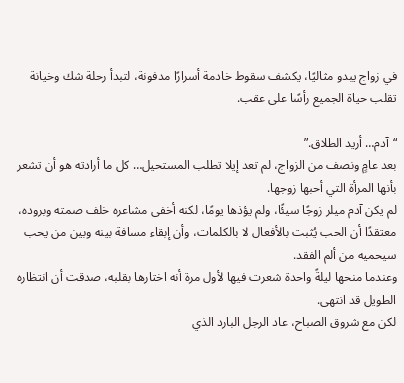في زواج يبدو مثاليًا، يكشف سقوط خادمة أسرارًا مدفونة، لتبدأ رحلة شك وخيانة تقلب حياة الجميع رأسًا على عقب.

“آدم… أريد الطلاق.”
بعد عامٍ ونصف من الزواج، لم تعد إيلا تطلب المستحيل… كل ما أرادته هو أن تشعر بأنها المرأة التي أحبها زوجها.
لم يكن آدم ميلر زوجًا سيئًا، ولم يؤذها يومًا، لكنه أخفى مشاعره خلف صمته وبروده، معتقدًا أن الحب يُثبت بالأفعال لا بالكلمات، وأن إبقاء مسافة بينه وبين من يحب سيحميه من ألم الفقد.
وعندما منحها ليلةً واحدة شعرت فيها لأول مرة أنه اختارها بقلبه، صدقت أن انتظاره الطويل قد انتهى.
لكن مع شروق الصباح، عاد الرجل البارد الذي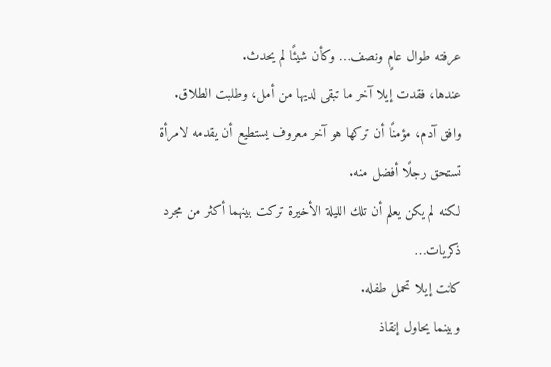عرفته طوال عامٍ ونصف… وكأن شيئًا لم يحدث.
عندها، فقدت إيلا آخر ما تبقى لديها من أمل، وطلبت الطلاق.
وافق آدم، مؤمنًا أن تركها هو آخر معروف يستطيع أن يقدمه لامرأة تستحق رجلًا أفضل منه.
لكنه لم يكن يعلم أن تلك الليلة الأخيرة تركت بينهما أكثر من مجرد ذكريات…
كانت إيلا تحمل طفله.
وبينما يحاول إنقاذ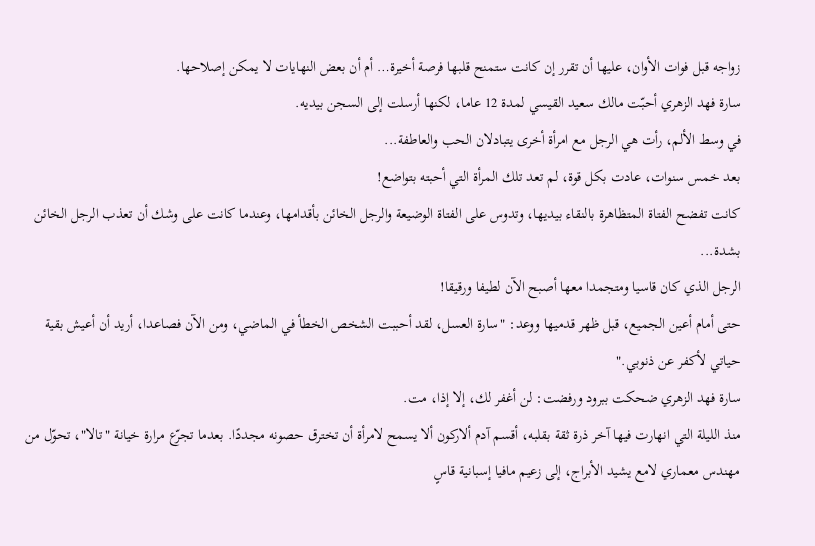زواجه قبل فوات الأوان، عليها أن تقرر إن كانت ستمنح قلبها فرصة أخيرة… أم أن بعض النهايات لا يمكن إصلاحها.
سارة فهد الزهري أحبّت مالك سعيد القيسي لمدة 12 عاما، لكنها أرسلت إلى السجن بيديه.
في وسط الألم، رأت هي الرجل مع امرأة أخرى يتبادلان الحب والعاطفة...
بعد خمس سنوات، عادت بكل قوة، لم تعد تلك المرأة التي أحبته بتواضع!
كانت تفضح الفتاة المتظاهرة بالنقاء بيديها، وتدوس على الفتاة الوضيعة والرجل الخائن بأقدامها، وعندما كانت على وشك أن تعذب الرجل الخائن بشدة...
الرجل الذي كان قاسيا ومتجمدا معها أصبح الآن لطيفا ورقيقا!
حتى أمام أعين الجميع، قبل ظهر قدميها ووعد: "سارة العسل، لقد أحببت الشخص الخطأ في الماضي، ومن الآن فصاعدا، أريد أن أعيش بقية حياتي لأكفر عن ذنوبي."
سارة فهد الزهري ضحكت ببرود ورفضت: لن أغفر لك، إلا إذا، مت.
منذ الليلة التي انهارت فيها آخر ذرة ثقة بقلبه، أقسم آدم ألاركون ألا يسمح لامرأة أن تخترق حصونه مجددًا. بعدما تجرّع مرارة خيانة "تالا"، تحوّل من مهندس معماري لامع يشيد الأبراج، إلى زعيم مافيا إسبانية قاسٍ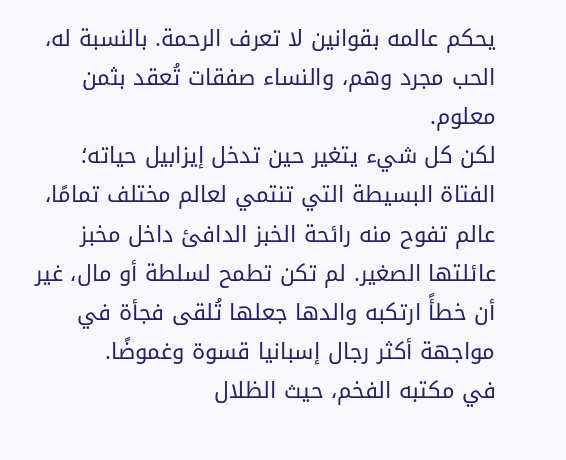يحكم عالمه بقوانين لا تعرف الرحمة. بالنسبة له، الحب مجرد وهم، والنساء صفقات تُعقد بثمن معلوم.
لكن كل شيء يتغير حين تدخل إيزابيل حياته؛ الفتاة البسيطة التي تنتمي لعالم مختلف تمامًا، عالم تفوح منه رائحة الخبز الدافئ داخل مخبز عائلتها الصغير. لم تكن تطمح لسلطة أو مال، غير أن خطأً ارتكبه والدها جعلها تُلقى فجأة في مواجهة أكثر رجال إسبانيا قسوة وغموضًا.
في مكتبه الفخم، حيث الظلال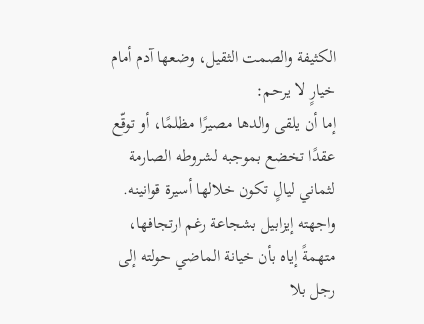الكثيفة والصمت الثقيل، وضعها آدم أمام خيارٍ لا يرحم:
إما أن يلقى والدها مصيرًا مظلمًا، أو توقّع عقدًا تخضع بموجبه لشروطه الصارمة لثماني ليالٍ تكون خلالها أسيرة قوانينه.
واجهته إيزابيل بشجاعة رغم ارتجافها، متهمةً إياه بأن خيانة الماضي حولته إلى رجل بلا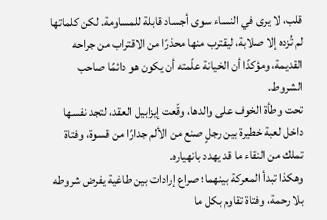قلب، لا يرى في النساء سوى أجساد قابلة للمساومة. لكن كلماتها لم تُزده إلا صلابة، ليقترب منها محذرًا من الاقتراب من جراحه القديمة، ومؤكدًا أن الخيانة علّمته أن يكون هو دائمًا صاحب الشروط.
تحت وطأة الخوف على والدها، وقّعت إيزابيل العقد، لتجد نفسها داخل لعبة خطيرة بين رجلٍ صنع من الألم جدارًا من قسوة، وفتاة تملك من النقاء ما قد يهدد بانهياره.
وهكذا تبدأ المعركة بينهما؛ صراع إرادات بين طاغية يفرض شروطه بلا رحمة، وفتاة تقاوم بكل ما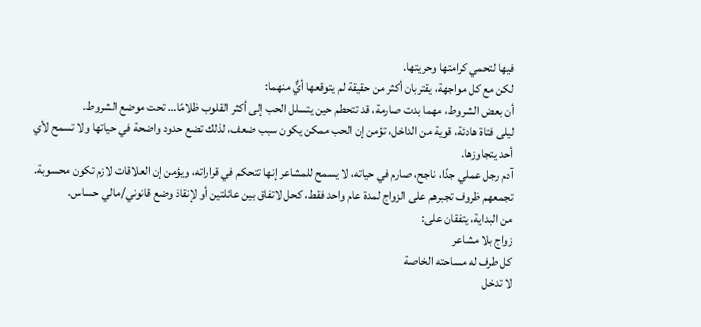فيها لتحمي كرامتها وحريتها.
لكن مع كل مواجهة، يقتربان أكثر من حقيقة لم يتوقعها أيٌّ منهما:
أن بعض الشروط، مهما بدت صارمة، قد تتحطم حين يتسلل الحب إلى أكثر القلوب ظلامًا… تحت موضع الشروط.
ليلى فتاة هادئة، قوية من الداخل، تؤمن إن الحب ممكن يكون سبب ضعف، لذلك تضع حدود واضحة في حياتها ولا تسمح لأي أحد يتجاوزها.
آدم رجل عملي جدًا، ناجح، صارم في حياته، لا يسمح للمشاعر إنها تتحكم في قراراته، ويؤمن إن العلاقات لازم تكون محسوبة.
تجمعهم ظروف تجبرهم على الزواج لمدة عام واحد فقط، كحل لاتفاق بين عائلتين أو لإنقاذ وضع قانوني/مالي حساس.
من البداية، يتفقان على:
زواج بلا مشاعر
كل طرف له مساحته الخاصة
لا تدخل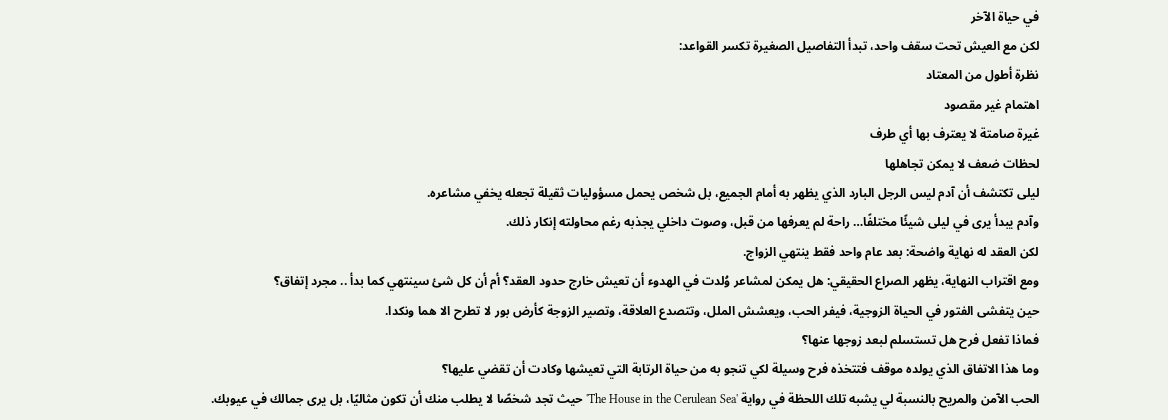في حياة الآخر
لكن مع العيش تحت سقف واحد، تبدأ التفاصيل الصغيرة تكسر القواعد:
نظرة أطول من المعتاد
اهتمام غير مقصود
غيرة صامتة لا يعترف بها أي طرف
لحظات ضعف لا يمكن تجاهلها
ليلى تكتشف أن آدم ليس الرجل البارد الذي يظهر به أمام الجميع، بل شخص يحمل مسؤوليات ثقيلة تجعله يخفي مشاعره.
وآدم يبدأ يرى في ليلى شيئًا مختلفًا… راحة لم يعرفها من قبل، وصوت داخلي يجذبه رغم محاولته إنكار ذلك.
لكن العقد له نهاية واضحة: بعد عام واحد فقط ينتهي الزواج.
ومع اقتراب النهاية، يظهر الصراع الحقيقي: هل يمكن لمشاعر وُلدت في الهدوء أن تعيش خارج حدود العقد؟ أم أن كل شئ سينتهي كما بدأ .. مجرد إتفاق؟
حين يتفشى الفتور في الحياة الزوجية، فيفر الحب، ويعشش الملل، وتتصدع العلاقة، وتصير الزوجة كأرض بور لا تطرح الا هما ونكدا.
فماذا تفعل فرح هل تستسلم لبعد زوجها عنها؟
وما هذا الاتفاق الذي يولده موقف فتتخذه فرح وسيلة لكي تنجو به من حياة الرتابة التي تعيشها وكادت أن تقضي عليها؟
الحب الآمن والمريح بالنسبة لي يشبه تلك اللحظة في رواية 'The House in the Cerulean Sea' حيث تجد شخصًا لا يطلب منك أن تكون مثاليًا، بل يرى جمالك في عيوبك.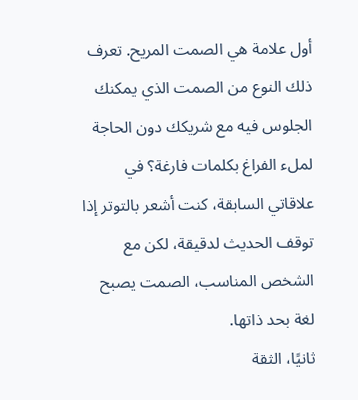أول علامة هي الصمت المريح. تعرف ذلك النوع من الصمت الذي يمكنك الجلوس فيه مع شريكك دون الحاجة لملء الفراغ بكلمات فارغة؟ في علاقاتي السابقة، كنت أشعر بالتوتر إذا توقف الحديث لدقيقة، لكن مع الشخص المناسب، الصمت يصبح لغة بحد ذاتها.
ثانيًا، الثقة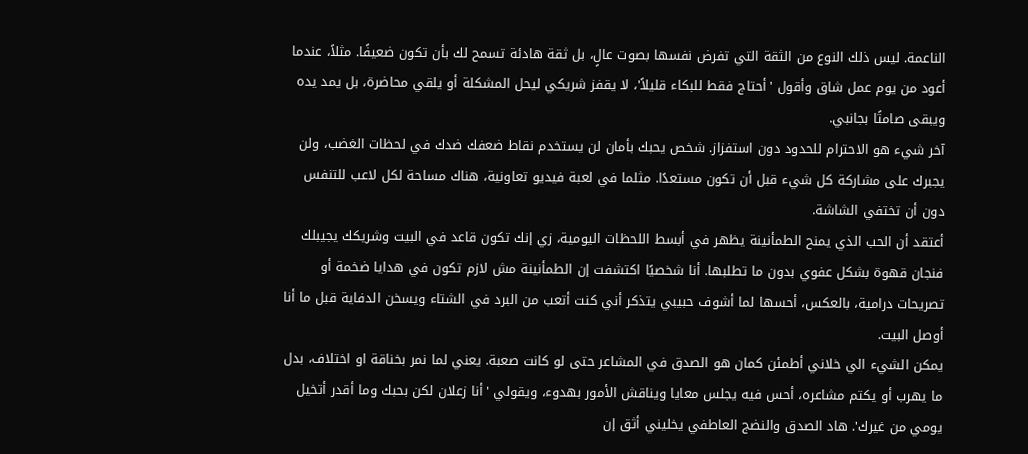الناعمة. ليس ذلك النوع من الثقة التي تفرض نفسها بصوت عالٍ، بل ثقة هادئة تسمح لك بأن تكون ضعيفًا. مثلاً، عندما أعود من يوم عمل شاق وأقول 'أحتاج فقط للبكاء قليلاً'، لا يقفز شريكي ليحل المشكلة أو يلقي محاضرة، بل يمد يده ويبقى صامتًا بجانبي.
آخر شيء هو الاحترام للحدود دون استفزاز. شخص يحبك بأمان لن يستخدم نقاط ضعفك ضدك في لحظات الغضب، ولن يجبرك على مشاركة كل شيء قبل أن تكون مستعدًا. مثلما في لعبة فيديو تعاونية، هناك مساحة لكل لاعب للتنفس دون أن تختفي الشاشة.
أعتقد أن الحب الذي يمنح الطمأنينة يظهر في أبسط اللحظات اليومية، زي إنك تكون قاعد في البيت وشريكك يجيبلك فنجان قهوة بشكل عفوي بدون ما تطلبها. أنا شخصيًا اكتشفت إن الطمأنينة مش لازم تكون في هدايا ضخمة أو تصريحات درامية، بالعكس، أحسها لما أشوف حبيبي يتذكر أني كنت أتعب من البرد في الشتاء ويسخن الدفاية قبل ما أنا أوصل البيت.
يمكن الشيء الي خلاني أطمئن كمان هو الصدق في المشاعر حتى لو كانت صعبة. يعني لما نمر بخناقة او اختلاف، بدل ما يهرب أو يكتم مشاعره، أحس فيه يجلس معايا ويناقش الأمور بهدوء، ويقولي 'أنا زعلان لكن بحبك وما أقدر أتخيل يومي من غيرك'. هاد الصدق والنضج العاطفي يخليني أثق إن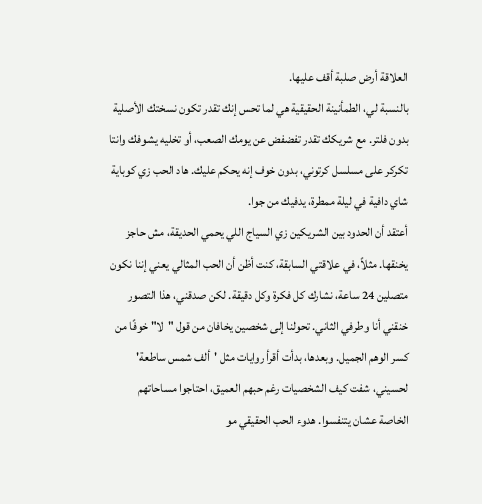العلاقة أرض صلبة أقف عليها.
بالنسبة لي، الطمأنينة الحقيقية هي لما تحس إنك تقدر تكون نسختك الأصلية بدون فلتر. مع شريكك تقدر تفضفض عن يومك الصعب، أو تخليه يشوفك وانتا تكركر على مسلسل كرتوني، بدون خوف إنه يحكم عليك. هاد الحب زي كوباية شاي دافية في ليلة ممطرة، يدفيك من جوا.
أعتقد أن الحدود بين الشريكين زي السياج اللي يحمي الحديقة، مش حاجز يخنقها. مثلاً، في علاقتي السابقة، كنت أظن أن الحب المثالي يعني إننا نكون متصلين 24 ساعة، نشارك كل فكرة وكل دقيقة. لكن صدقني، هذا التصور خنقني أنا وطرفي الثاني. تحولنا إلى شخصين يخافان من قول "لا" خوفًا من كسر الوهم الجميل. وبعدها، بدأت أقرأ روايات مثل 'ألف شمس ساطعة' لحسيني، شفت كيف الشخصيات رغم حبهم العميق، احتاجوا مساحاتهم الخاصة عشان يتنفسوا. هدوء الحب الحقيقي مو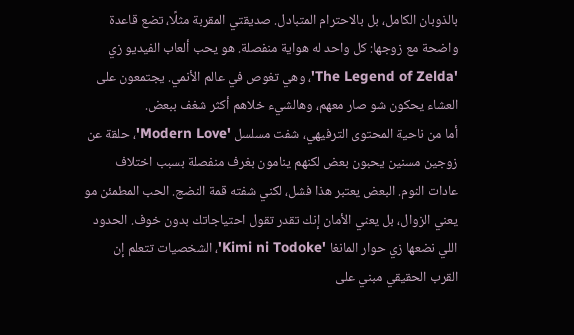بالذوبان الكامل، بل بالاحترام المتبادل. صديقتي المقربة مثلًا، تضع قاعدة واضحة مع زوجها: كل واحد له هواية منفصلة. هو يحب ألعاب الفيديو زي 'The Legend of Zelda'، وهي تغوص في عالم الأنمي. يجتمعون على العشاء يحكون شو صار معهم، وهالشيء خلاهم أكثر شغف ببعض.
أما من ناحية المحتوى الترفيهي، شفت مسلسل 'Modern Love'، حلقة عن زوجين مسنين يحبون بعض لكنهم ينامون بغرف منفصلة بسبب اختلاف عادات النوم. البعض يعتبر هذا فشل، لكني شفته قمة النضج. الحب المطمئن مو يعني الزوال، بل يعني الأمان إنك تقدر تقول احتياجاتك بدون خوف. الحدود اللي نضعها زي حوار المانغا 'Kimi ni Todoke'، الشخصيات تتعلم إن القرب الحقيقي مبني على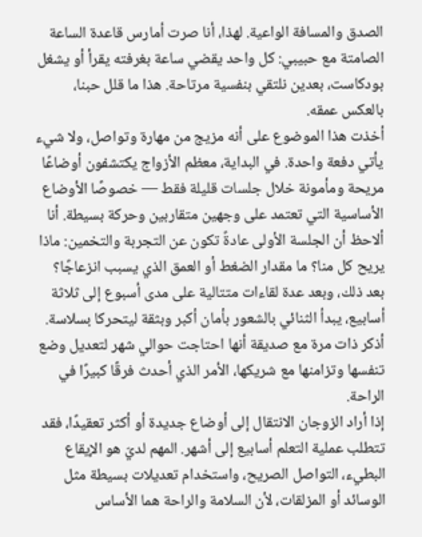الصدق والمسافة الواعية. لهذا، أنا صرت أمارس قاعدة الساعة الصامتة مع حبيبي: كل واحد يقضي ساعة بغرفته يقرأ أو يشغل بودكاست، بعدين نلتقي بنفسية مرتاحة. هذا ما قلل حبنا، بالعكس عمقه.
أخذت هذا الموضوع على أنه مزيج من مهارة وتواصل، ولا شيء يأتي دفعة واحدة. في البداية، معظم الأزواج يكتشفون أوضاعًا مريحة ومأمونة خلال جلسات قليلة فقط — خصوصًا الأوضاع الأساسية التي تعتمد على وجهين متقاربين وحركة بسيطة. أنا ألاحظ أن الجلسة الأولى عادةً تكون عن التجربة والتخمين: ماذا يريح كل منا؟ ما مقدار الضغط أو العمق الذي يسبب انزعاجًا؟
بعد ذلك، وبعد عدة لقاءات متتالية على مدى أسبوع إلى ثلاثة أسابيع، يبدأ الثنائي بالشعور بأمان أكبر وبثقة ليتحركا بسلاسة. أذكر ذات مرة مع صديقة أنها احتاجت حوالي شهر لتعديل وضع تنفسها وتزامنها مع شريكها، الأمر الذي أحدث فرقًا كبيرًا في الراحة.
إذا أراد الزوجان الانتقال إلى أوضاع جديدة أو أكثر تعقيدًا، فقد تتطلب عملية التعلم أسابيع إلى أشهر. المهم لديّ هو الإيقاع البطيء، التواصل الصريح، واستخدام تعديلات بسيطة مثل الوسائد أو المزلقات، لأن السلامة والراحة هما الأساس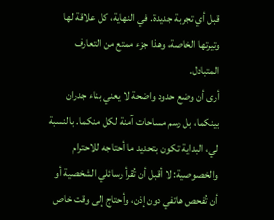قبل أي تجربة جديدة. في النهاية، كل علاقة لها وتيرتها الخاصة، وهذا جزء ممتع من التعارف المتبادل.
أرى أن وضع حدود واضحة لا يعني بناء جدران بينكما، بل رسم مساحات آمنة لكل منكما. بالنسبة لي، البداية تكون بتحديد ما أحتاجه للاحترام والخصوصية: لا أقبل أن تُقرأ رسائلي الشخصية أو أن تُفحص هاتفي دون إذن، وأحتاج إلى وقت خاص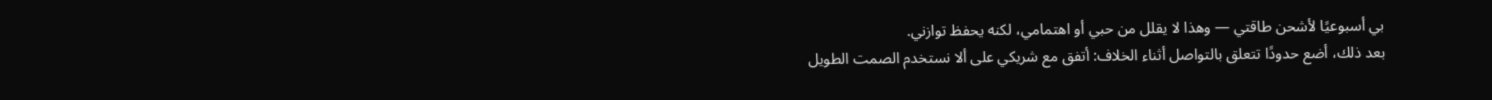بي أسبوعيًا لأشحن طاقتي — وهذا لا يقلل من حبي أو اهتمامي، لكنه يحفظ توازني.
بعد ذلك، أضع حدودًا تتعلق بالتواصل أثناء الخلاف: أتفق مع شريكي على ألا نستخدم الصمت الطويل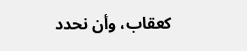كعقاب، وأن نحدد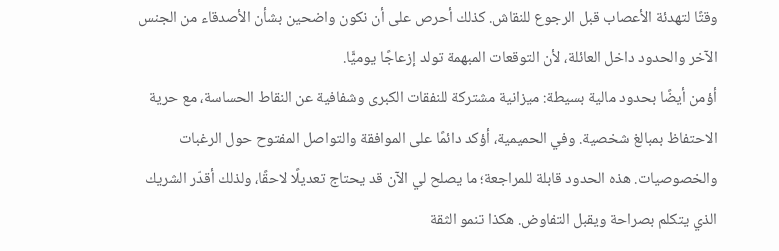وقتًا لتهدئة الأعصاب قبل الرجوع للنقاش. كذلك أحرص على أن نكون واضحين بشأن الأصدقاء من الجنس الآخر والحدود داخل العائلة، لأن التوقعات المبهمة تولد إزعاجًا يوميًّا.
أؤمن أيضًا بحدود مالية بسيطة: ميزانية مشتركة للنفقات الكبرى وشفافية عن النقاط الحساسة، مع حرية الاحتفاظ بمبالغ شخصية. وفي الحميمية، أؤكد دائمًا على الموافقة والتواصل المفتوح حول الرغبات والخصوصيات. هذه الحدود قابلة للمراجعة؛ ما يصلح لي الآن قد يحتاج تعديلًا لاحقًا، ولذلك أقدّر الشريك الذي يتكلم بصراحة ويقبل التفاوض. هكذا تنمو الثقة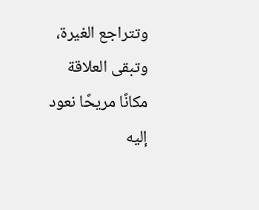وتتراجع الغيرة، وتبقى العلاقة مكانًا مريحًا نعود إليه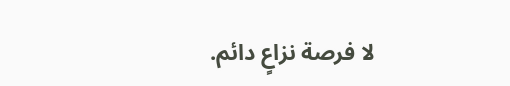لا فرصة نزاعٍ دائم.